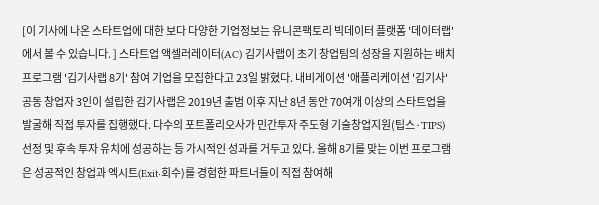[이 기사에 나온 스타트업에 대한 보다 다양한 기업정보는 유니콘팩토리 빅데이터 플랫폼 '데이터랩'에서 볼 수 있습니다. ] 스타트업 액셀러레이터(AC) 김기사랩이 초기 창업팀의 성장을 지원하는 배치 프로그램 '김기사랩 8기' 참여 기업을 모집한다고 23일 밝혔다. 내비게이션 '애플리케이션 '김기사' 공동 창업자 3인이 설립한 김기사랩은 2019년 출범 이후 지난 8년 동안 70여개 이상의 스타트업을 발굴해 직접 투자를 집행했다. 다수의 포트폴리오사가 민간투자 주도형 기술창업지원(팁스·TIPS) 선정 및 후속 투자 유치에 성공하는 등 가시적인 성과를 거두고 있다. 올해 8기를 맞는 이번 프로그램은 성공적인 창업과 엑시트(Exit·회수)를 경험한 파트너들이 직접 참여해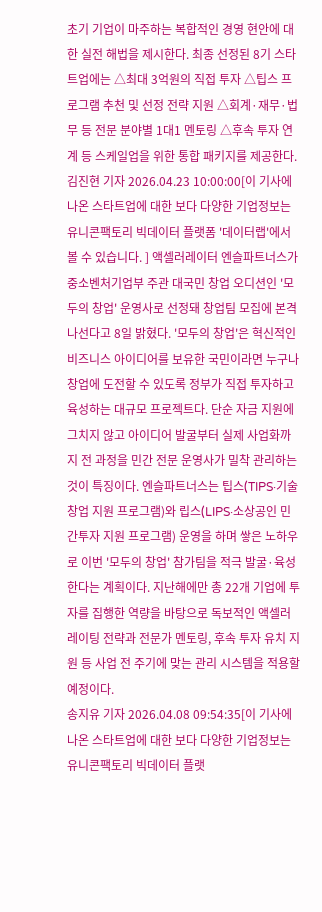초기 기업이 마주하는 복합적인 경영 현안에 대한 실전 해법을 제시한다. 최종 선정된 8기 스타트업에는 △최대 3억원의 직접 투자 △팁스 프로그램 추천 및 선정 전략 지원 △회계·재무·법무 등 전문 분야별 1대1 멘토링 △후속 투자 연계 등 스케일업을 위한 통합 패키지를 제공한다.
김진현 기자 2026.04.23 10:00:00[이 기사에 나온 스타트업에 대한 보다 다양한 기업정보는 유니콘팩토리 빅데이터 플랫폼 '데이터랩'에서 볼 수 있습니다. ] 액셀러레이터 엔슬파트너스가 중소벤처기업부 주관 대국민 창업 오디션인 '모두의 창업' 운영사로 선정돼 창업팀 모집에 본격 나선다고 8일 밝혔다. '모두의 창업'은 혁신적인 비즈니스 아이디어를 보유한 국민이라면 누구나 창업에 도전할 수 있도록 정부가 직접 투자하고 육성하는 대규모 프로젝트다. 단순 자금 지원에 그치지 않고 아이디어 발굴부터 실제 사업화까지 전 과정을 민간 전문 운영사가 밀착 관리하는 것이 특징이다. 엔슬파트너스는 팁스(TIPS·기술창업 지원 프로그램)와 립스(LIPS·소상공인 민간투자 지원 프로그램) 운영을 하며 쌓은 노하우로 이번 '모두의 창업' 참가팀을 적극 발굴·육성한다는 계획이다. 지난해에만 총 22개 기업에 투자를 집행한 역량을 바탕으로 독보적인 액셀러레이팅 전략과 전문가 멘토링, 후속 투자 유치 지원 등 사업 전 주기에 맞는 관리 시스템을 적용할 예정이다.
송지유 기자 2026.04.08 09:54:35[이 기사에 나온 스타트업에 대한 보다 다양한 기업정보는 유니콘팩토리 빅데이터 플랫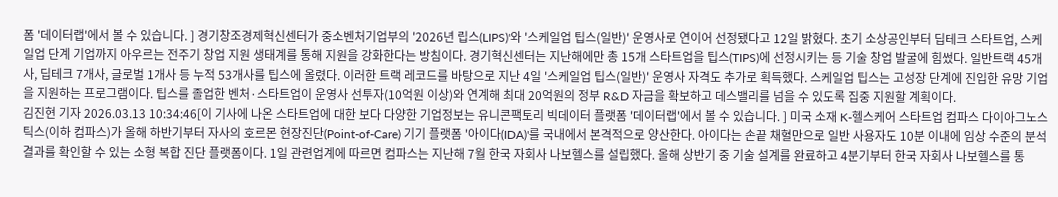폼 '데이터랩'에서 볼 수 있습니다. ] 경기창조경제혁신센터가 중소벤처기업부의 '2026년 립스(LIPS)'와 '스케일업 팁스(일반)' 운영사로 연이어 선정됐다고 12일 밝혔다. 초기 소상공인부터 딥테크 스타트업, 스케일업 단계 기업까지 아우르는 전주기 창업 지원 생태계를 통해 지원을 강화한다는 방침이다. 경기혁신센터는 지난해에만 총 15개 스타트업을 팁스(TIPS)에 선정시키는 등 기술 창업 발굴에 힘썼다. 일반트랙 45개사, 딥테크 7개사, 글로벌 1개사 등 누적 53개사를 팁스에 올렸다. 이러한 트랙 레코드를 바탕으로 지난 4일 '스케일업 팁스(일반)' 운영사 자격도 추가로 획득했다. 스케일업 팁스는 고성장 단계에 진입한 유망 기업을 지원하는 프로그램이다. 팁스를 졸업한 벤처·스타트업이 운영사 선투자(10억원 이상)와 연계해 최대 20억원의 정부 R&D 자금을 확보하고 데스밸리를 넘을 수 있도록 집중 지원할 계획이다.
김진현 기자 2026.03.13 10:34:46[이 기사에 나온 스타트업에 대한 보다 다양한 기업정보는 유니콘팩토리 빅데이터 플랫폼 '데이터랩'에서 볼 수 있습니다. ] 미국 소재 K-헬스케어 스타트업 컴파스 다이아그노스틱스(이하 컴파스)가 올해 하반기부터 자사의 호르몬 현장진단(Point-of-Care) 기기 플랫폼 '아이다(IDA)'를 국내에서 본격적으로 양산한다. 아이다는 손끝 채혈만으로 일반 사용자도 10분 이내에 임상 수준의 분석 결과를 확인할 수 있는 소형 복합 진단 플랫폼이다. 1일 관련업계에 따르면 컴파스는 지난해 7월 한국 자회사 나보헬스를 설립했다. 올해 상반기 중 기술 설계를 완료하고 4분기부터 한국 자회사 나보헬스를 통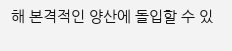해 본격적인 양산에 돌입할 수 있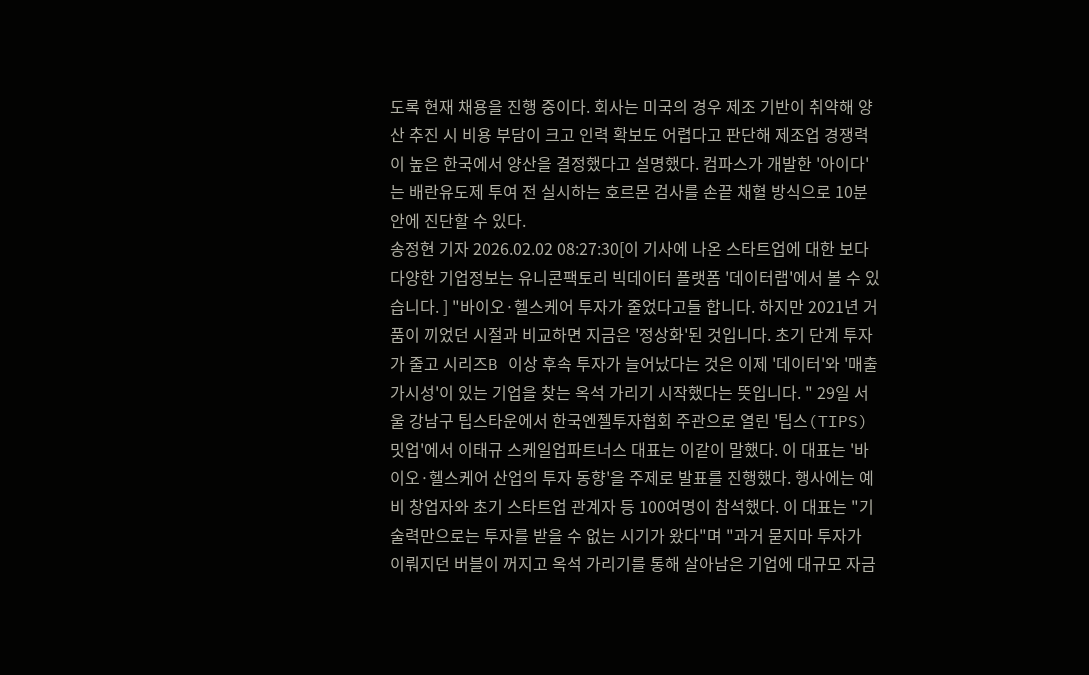도록 현재 채용을 진행 중이다. 회사는 미국의 경우 제조 기반이 취약해 양산 추진 시 비용 부담이 크고 인력 확보도 어렵다고 판단해 제조업 경쟁력이 높은 한국에서 양산을 결정했다고 설명했다. 컴파스가 개발한 '아이다'는 배란유도제 투여 전 실시하는 호르몬 검사를 손끝 채혈 방식으로 10분 안에 진단할 수 있다.
송정현 기자 2026.02.02 08:27:30[이 기사에 나온 스타트업에 대한 보다 다양한 기업정보는 유니콘팩토리 빅데이터 플랫폼 '데이터랩'에서 볼 수 있습니다. ] "바이오·헬스케어 투자가 줄었다고들 합니다. 하지만 2021년 거품이 끼었던 시절과 비교하면 지금은 '정상화'된 것입니다. 초기 단계 투자가 줄고 시리즈B 이상 후속 투자가 늘어났다는 것은 이제 '데이터'와 '매출 가시성'이 있는 기업을 찾는 옥석 가리기 시작했다는 뜻입니다. " 29일 서울 강남구 팁스타운에서 한국엔젤투자협회 주관으로 열린 '팁스(TIPS) 밋업'에서 이태규 스케일업파트너스 대표는 이같이 말했다. 이 대표는 '바이오·헬스케어 산업의 투자 동향'을 주제로 발표를 진행했다. 행사에는 예비 창업자와 초기 스타트업 관계자 등 100여명이 참석했다. 이 대표는 "기술력만으로는 투자를 받을 수 없는 시기가 왔다"며 "과거 묻지마 투자가 이뤄지던 버블이 꺼지고 옥석 가리기를 통해 살아남은 기업에 대규모 자금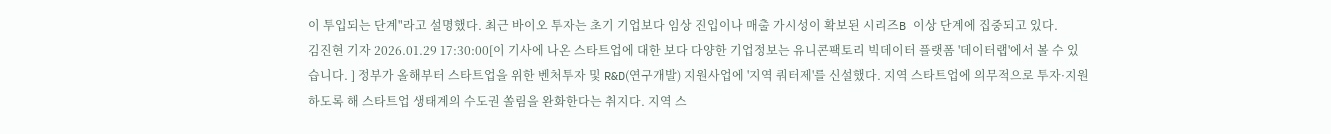이 투입되는 단계"라고 설명했다. 최근 바이오 투자는 초기 기업보다 임상 진입이나 매출 가시성이 확보된 시리즈B 이상 단계에 집중되고 있다.
김진현 기자 2026.01.29 17:30:00[이 기사에 나온 스타트업에 대한 보다 다양한 기업정보는 유니콘팩토리 빅데이터 플랫폼 '데이터랩'에서 볼 수 있습니다. ] 정부가 올해부터 스타트업을 위한 벤처투자 및 R&D(연구개발) 지원사업에 '지역 쿼터제'를 신설했다. 지역 스타트업에 의무적으로 투자·지원하도록 해 스타트업 생태계의 수도권 쏠림을 완화한다는 취지다. 지역 스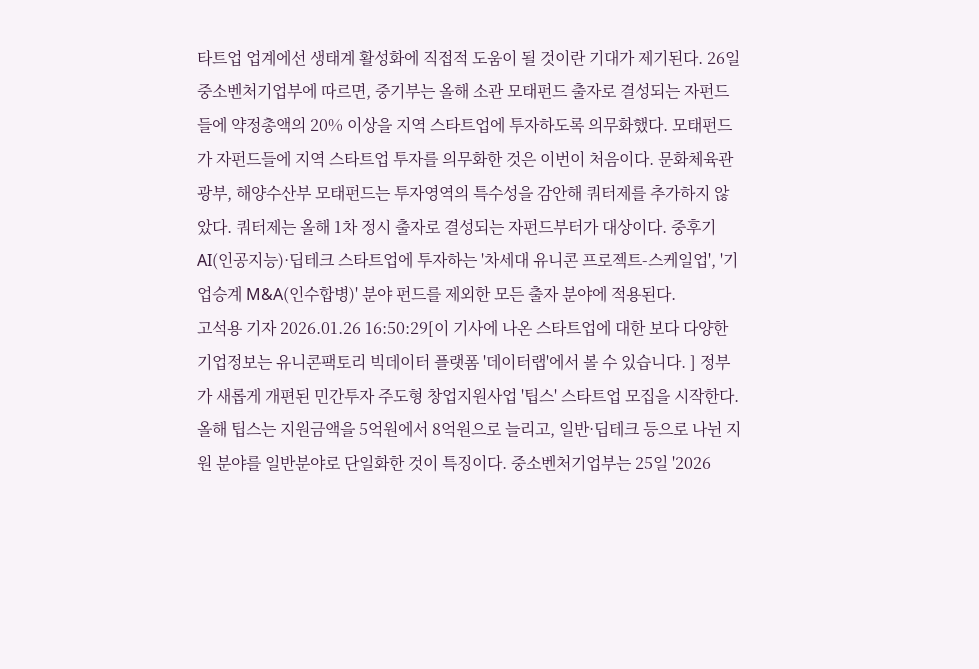타트업 업계에선 생태계 활성화에 직접적 도움이 될 것이란 기대가 제기된다. 26일 중소벤처기업부에 따르면, 중기부는 올해 소관 모태펀드 출자로 결성되는 자펀드들에 약정총액의 20% 이상을 지역 스타트업에 투자하도록 의무화했다. 모태펀드가 자펀드들에 지역 스타트업 투자를 의무화한 것은 이번이 처음이다. 문화체육관광부, 해양수산부 모태펀드는 투자영역의 특수성을 감안해 쿼터제를 추가하지 않았다. 쿼터제는 올해 1차 정시 출자로 결성되는 자펀드부터가 대상이다. 중후기 AI(인공지능)·딥테크 스타트업에 투자하는 '차세대 유니콘 프로젝트-스케일업', '기업승계 M&A(인수합병)' 분야 펀드를 제외한 모든 출자 분야에 적용된다.
고석용 기자 2026.01.26 16:50:29[이 기사에 나온 스타트업에 대한 보다 다양한 기업정보는 유니콘팩토리 빅데이터 플랫폼 '데이터랩'에서 볼 수 있습니다. ] 정부가 새롭게 개편된 민간투자 주도형 창업지원사업 '팁스' 스타트업 모집을 시작한다. 올해 팁스는 지원금액을 5억원에서 8억원으로 늘리고, 일반·딥테크 등으로 나뉜 지원 분야를 일반분야로 단일화한 것이 특징이다. 중소벤처기업부는 25일 '2026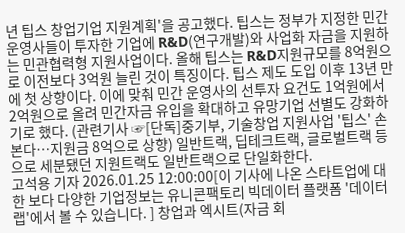년 팁스 창업기업 지원계획'을 공고했다. 팁스는 정부가 지정한 민간 운영사들이 투자한 기업에 R&D(연구개발)와 사업화 자금을 지원하는 민관협력형 지원사업이다. 올해 팁스는 R&D지원규모를 8억원으로 이전보다 3억원 늘린 것이 특징이다. 팁스 제도 도입 이후 13년 만에 첫 상향이다. 이에 맞춰 민간 운영사의 선투자 요건도 1억원에서 2억원으로 올려 민간자금 유입을 확대하고 유망기업 선별도 강화하기로 했다. (관련기사 ☞[단독]중기부, 기술창업 지원사업 '팁스' 손본다…지원금 8억으로 상향) 일반트랙, 딥테크트랙, 글로벌트랙 등으로 세분됐던 지원트랙도 일반트랙으로 단일화한다.
고석용 기자 2026.01.25 12:00:00[이 기사에 나온 스타트업에 대한 보다 다양한 기업정보는 유니콘팩토리 빅데이터 플랫폼 '데이터랩'에서 볼 수 있습니다. ] 창업과 엑시트(자금 회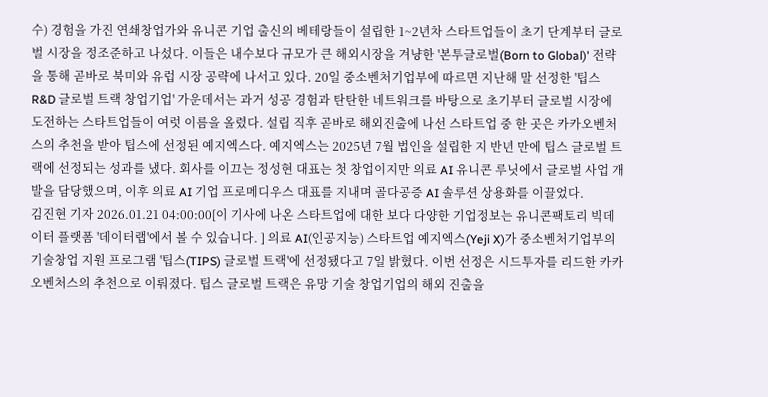수) 경험을 가진 연쇄창업가와 유니콘 기업 출신의 베테랑들이 설립한 1~2년차 스타트업들이 초기 단계부터 글로벌 시장을 정조준하고 나섰다. 이들은 내수보다 규모가 큰 해외시장을 겨냥한 '본투글로벌(Born to Global)' 전략을 통해 곧바로 북미와 유럽 시장 공략에 나서고 있다. 20일 중소벤처기업부에 따르면 지난해 말 선정한 '팁스 R&D 글로벌 트랙 창업기업' 가운데서는 과거 성공 경험과 탄탄한 네트워크를 바탕으로 초기부터 글로벌 시장에 도전하는 스타트업들이 여럿 이름을 올렸다. 설립 직후 곧바로 해외진출에 나선 스타트업 중 한 곳은 카카오벤처스의 추천을 받아 팁스에 선정된 예지엑스다. 예지엑스는 2025년 7월 법인을 설립한 지 반년 만에 팁스 글로벌 트랙에 선정되는 성과를 냈다. 회사를 이끄는 정성현 대표는 첫 창업이지만 의료 AI 유니콘 루닛에서 글로벌 사업 개발을 담당했으며, 이후 의료 AI 기업 프로메디우스 대표를 지내며 골다공증 AI 솔루션 상용화를 이끌었다.
김진현 기자 2026.01.21 04:00:00[이 기사에 나온 스타트업에 대한 보다 다양한 기업정보는 유니콘팩토리 빅데이터 플랫폼 '데이터랩'에서 볼 수 있습니다. ] 의료 AI(인공지능) 스타트업 예지엑스(Yeji X)가 중소벤처기업부의 기술창업 지원 프로그램 '팁스(TIPS) 글로벌 트랙'에 선정됐다고 7일 밝혔다. 이번 선정은 시드투자를 리드한 카카오벤처스의 추천으로 이뤄졌다. 팁스 글로벌 트랙은 유망 기술 창업기업의 해외 진출을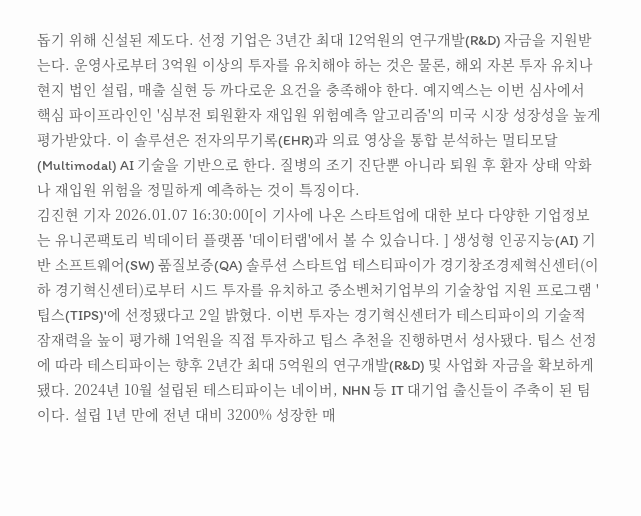돕기 위해 신설된 제도다. 선정 기업은 3년간 최대 12억원의 연구개발(R&D) 자금을 지원받는다. 운영사로부터 3억원 이상의 투자를 유치해야 하는 것은 물론, 해외 자본 투자 유치나 현지 법인 설립, 매출 실현 등 까다로운 요건을 충족해야 한다. 예지엑스는 이번 심사에서 핵심 파이프라인인 '심부전 퇴원환자 재입원 위험예측 알고리즘'의 미국 시장 성장성을 높게 평가받았다. 이 솔루션은 전자의무기록(EHR)과 의료 영상을 통합 분석하는 멀티모달(Multimodal) AI 기술을 기반으로 한다. 질병의 조기 진단뿐 아니라 퇴원 후 환자 상태 악화나 재입원 위험을 정밀하게 예측하는 것이 특징이다.
김진현 기자 2026.01.07 16:30:00[이 기사에 나온 스타트업에 대한 보다 다양한 기업정보는 유니콘팩토리 빅데이터 플랫폼 '데이터랩'에서 볼 수 있습니다. ] 생성형 인공지능(AI) 기반 소프트웨어(SW) 품질보증(QA) 솔루션 스타트업 테스티파이가 경기창조경제혁신센터(이하 경기혁신센터)로부터 시드 투자를 유치하고 중소벤처기업부의 기술창업 지원 프로그램 '팁스(TIPS)'에 선정됐다고 2일 밝혔다. 이번 투자는 경기혁신센터가 테스티파이의 기술적 잠재력을 높이 평가해 1억원을 직접 투자하고 팁스 추천을 진행하면서 성사됐다. 팁스 선정에 따라 테스티파이는 향후 2년간 최대 5억원의 연구개발(R&D) 및 사업화 자금을 확보하게 됐다. 2024년 10월 설립된 테스티파이는 네이버, NHN 등 IT 대기업 출신들이 주축이 된 팀이다. 설립 1년 만에 전년 대비 3200% 성장한 매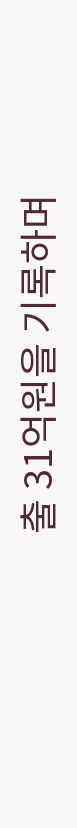출 31억원을 기록하며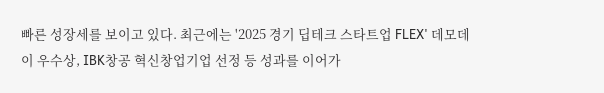빠른 성장세를 보이고 있다. 최근에는 '2025 경기 딥테크 스타트업 FLEX' 데모데이 우수상, IBK창공 혁신창업기업 선정 등 성과를 이어가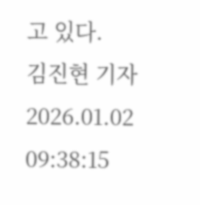고 있다.
김진현 기자 2026.01.02 09:38:15